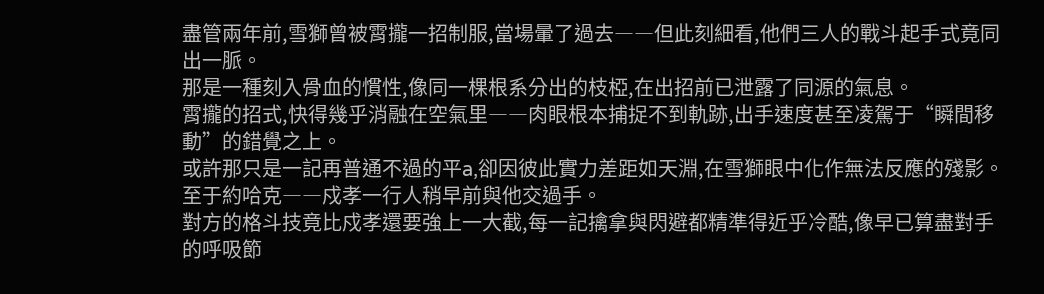盡管兩年前,雪獅曾被霄攏一招制服,當場暈了過去――但此刻細看,他們三人的戰斗起手式竟同出一脈。
那是一種刻入骨血的慣性,像同一棵根系分出的枝椏,在出招前已泄露了同源的氣息。
霄攏的招式,快得幾乎消融在空氣里――肉眼根本捕捉不到軌跡,出手速度甚至凌駕于“瞬間移動”的錯覺之上。
或許那只是一記再普通不過的平a,卻因彼此實力差距如天淵,在雪獅眼中化作無法反應的殘影。
至于約哈克――戍孝一行人稍早前與他交過手。
對方的格斗技竟比戍孝還要強上一大截,每一記擒拿與閃避都精準得近乎冷酷,像早已算盡對手的呼吸節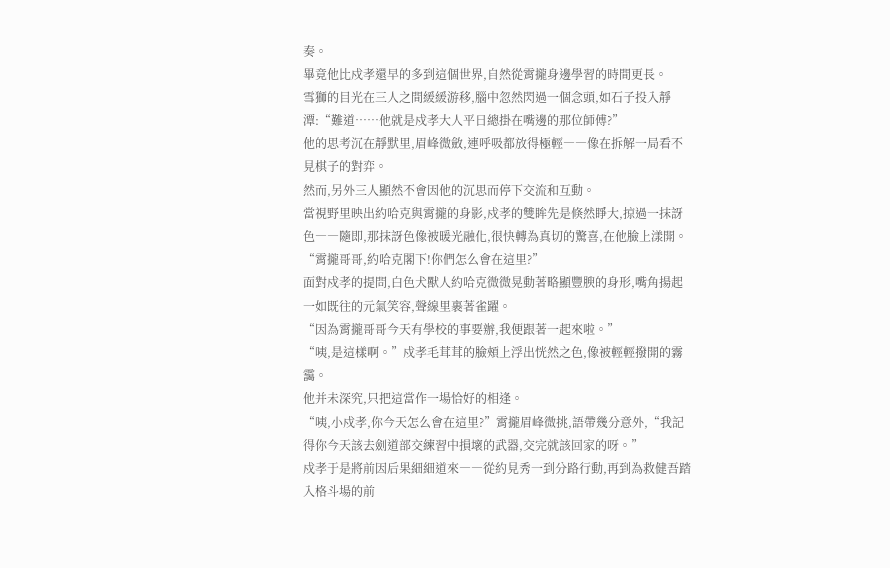奏。
畢竟他比戍孝還早的多到這個世界,自然從霄攏身邊學習的時間更長。
雪獅的目光在三人之間緩緩游移,腦中忽然閃過一個念頭,如石子投入靜潭:“難道……他就是戍孝大人平日總掛在嘴邊的那位師傅?”
他的思考沉在靜默里,眉峰微斂,連呼吸都放得極輕――像在拆解一局看不見棋子的對弈。
然而,另外三人顯然不會因他的沉思而停下交流和互動。
當視野里映出約哈克與霄攏的身影,戍孝的雙眸先是倏然睜大,掠過一抹訝色――隨即,那抹訝色像被暖光融化,很快轉為真切的驚喜,在他臉上漾開。
“霄攏哥哥,約哈克閣下!你們怎么會在這里?”
面對戍孝的提問,白色犬獸人約哈克微微晃動著略顯豐腴的身形,嘴角揚起一如既往的元氣笑容,聲線里裹著雀躍。
“因為霄攏哥哥今天有學校的事要辦,我便跟著一起來啦。”
“咦,是這樣啊。”戍孝毛茸茸的臉頰上浮出恍然之色,像被輕輕撥開的霧靄。
他并未深究,只把這當作一場恰好的相逢。
“咦,小戍孝,你今天怎么會在這里?”霄攏眉峰微挑,語帶幾分意外,“我記得你今天該去劍道部交練習中損壞的武器,交完就該回家的呀。”
戍孝于是將前因后果細細道來――從約見秀一到分路行動,再到為救健吾踏入格斗場的前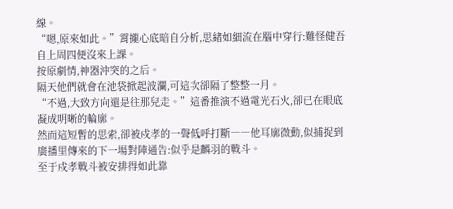線。
“嗯,原來如此。”霄攏心底暗自分析,思緒如細流在腦中穿行:難怪健吾自上周四便沒來上課。
按原劇情,神器沖突的之后。
隔天他們就會在池袋掀起波瀾,可這次卻隔了整整一月。
“不過,大致方向還是往那兒走。”這番推演不過電光石火,卻已在眼底凝成明晰的輪廓。
然而這短暫的思索,卻被戍孝的一聲低呼打斷――他耳廓微動,似捕捉到廣播里傳來的下一場對陣通告:似乎是麟羽的戰斗。
至于戍孝戰斗被安排得如此靠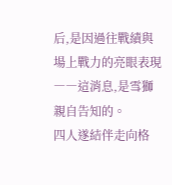后,是因過往戰績與場上戰力的亮眼表現――這消息,是雪獅親自告知的。
四人遂結伴走向格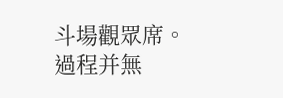斗場觀眾席。
過程并無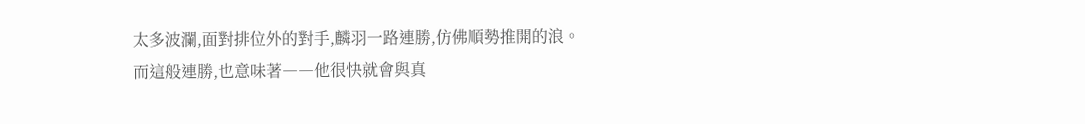太多波瀾,面對排位外的對手,麟羽一路連勝,仿佛順勢推開的浪。
而這般連勝,也意味著――他很快就會與真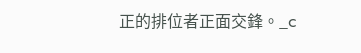正的排位者正面交鋒。_c